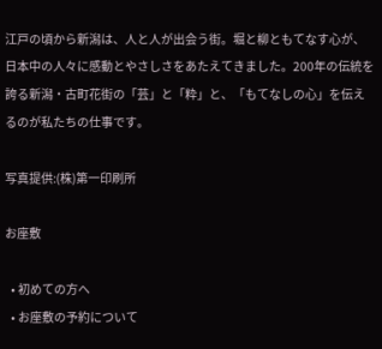江戸の頃から新潟は、人と人が出会う街。堀と柳ともてなす心が、日本中の人々に感動とやさしさをあたえてきました。200年の伝統を誇る新潟・古町花街の「芸」と「粋」と、「もてなしの心」を伝えるのが私たちの仕事です。

写真提供:(株)第一印刷所

お座敷

  • 初めての方へ
  • お座敷の予約について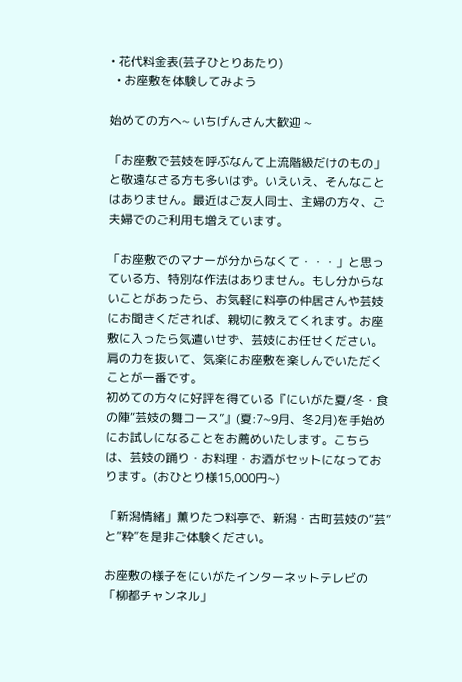• 花代料金表(芸子ひとりあたり)
  • お座敷を体験してみよう

始めての方へ~ いちげんさん大歓迎 ~

「お座敷で芸妓を呼ぶなんて上流階級だけのもの」と敬遠なさる方も多いはず。いえいえ、そんなことはありません。最近はご友人同士、主婦の方々、ご夫婦でのご利用も増えています。

「お座敷でのマナーが分からなくて・・・」と思っている方、特別な作法はありません。もし分からないことがあったら、お気軽に料亭の仲居さんや芸妓にお聞きくだされば、親切に教えてくれます。お座敷に入ったら気遣いせず、芸妓にお任せください。肩の力を抜いて、気楽にお座敷を楽しんでいただくことが一番です。
初めての方々に好評を得ている『にいがた夏/冬・食の陣“芸妓の舞コース”』(夏:7~9月、冬2月)を手始めにお試しになることをお薦めいたします。こちらは、芸妓の踊り・お料理・お酒がセットになっております。(おひとり様15,000円~)

「新潟情緒」薫りたつ料亭で、新潟・古町芸妓の“芸”と“粋”を是非ご体験ください。

お座敷の様子をにいがたインターネットテレビの「柳都チャンネル」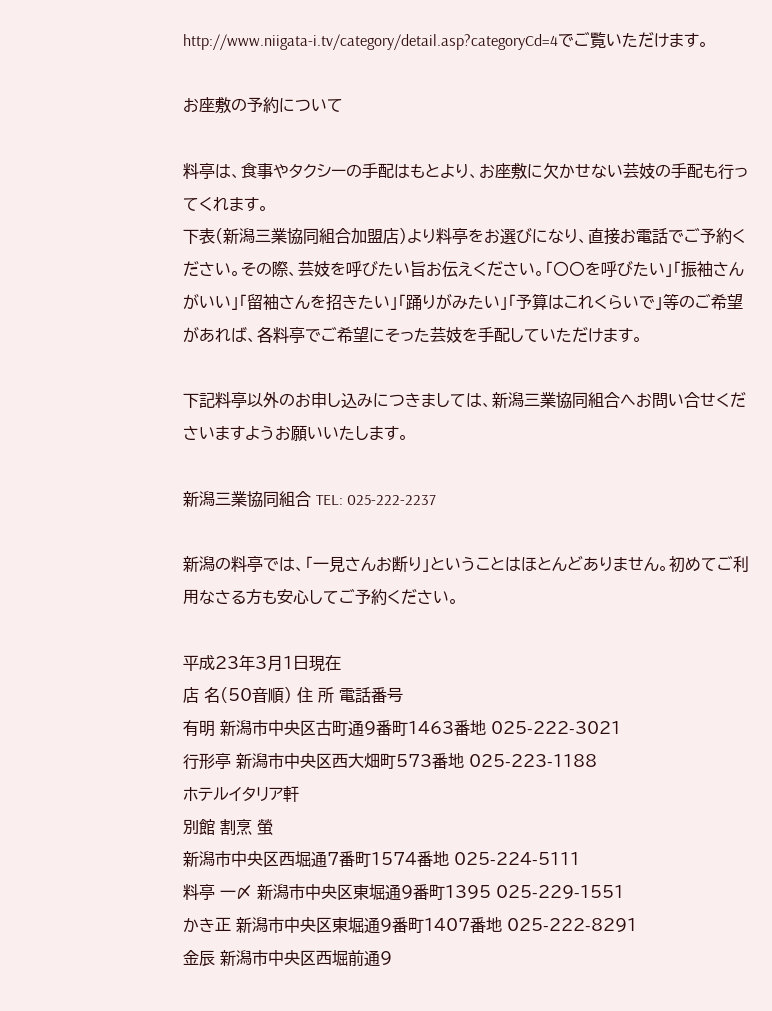http://www.niigata-i.tv/category/detail.asp?categoryCd=4でご覧いただけます。

お座敷の予約について

料亭は、食事やタクシーの手配はもとより、お座敷に欠かせない芸妓の手配も行ってくれます。
下表(新潟三業協同組合加盟店)より料亭をお選びになり、直接お電話でご予約ください。その際、芸妓を呼びたい旨お伝えください。「〇〇を呼びたい」「振袖さんがいい」「留袖さんを招きたい」「踊りがみたい」「予算はこれくらいで」等のご希望があれば、各料亭でご希望にそった芸妓を手配していただけます。

下記料亭以外のお申し込みにつきましては、新潟三業協同組合へお問い合せくださいますようお願いいたします。

新潟三業協同組合 TEL: 025-222-2237

新潟の料亭では、「一見さんお断り」ということはほとんどありません。初めてご利用なさる方も安心してご予約ください。

平成23年3月1日現在
店 名(50音順) 住 所 電話番号
有明 新潟市中央区古町通9番町1463番地 025-222-3021
行形亭 新潟市中央区西大畑町573番地 025-223-1188
ホテルイタリア軒
別館 割烹 螢
新潟市中央区西堀通7番町1574番地 025-224-5111
料亭 一〆 新潟市中央区東堀通9番町1395 025-229-1551
かき正 新潟市中央区東堀通9番町1407番地 025-222-8291
金辰 新潟市中央区西堀前通9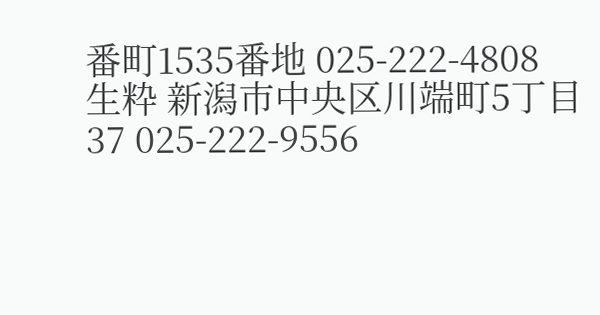番町1535番地 025-222-4808
生粋 新潟市中央区川端町5丁目37 025-222-9556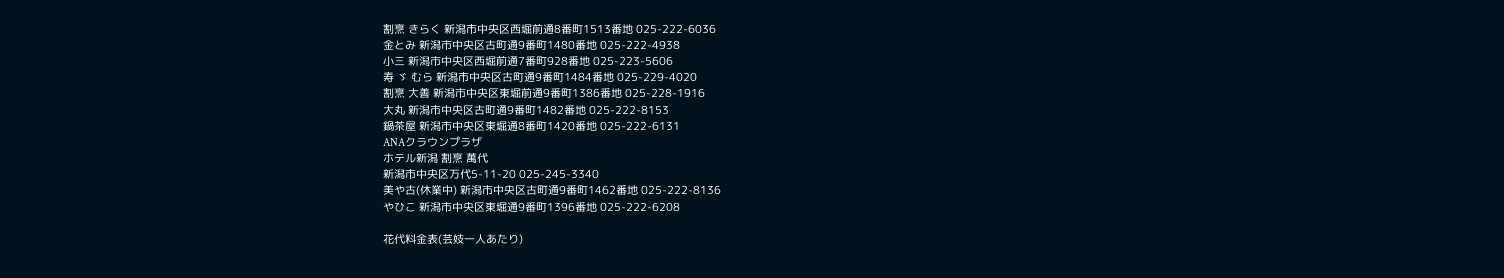割烹 きらく 新潟市中央区西堀前通8番町1513番地 025-222-6036
金とみ 新潟市中央区古町通9番町1480番地 025-222-4938
小三 新潟市中央区西堀前通7番町928番地 025-223-5606
寿 ゞ むら 新潟市中央区古町通9番町1484番地 025-229-4020
割烹 大善 新潟市中央区東堀前通9番町1386番地 025-228-1916
大丸 新潟市中央区古町通9番町1482番地 025-222-8153
鍋茶屋 新潟市中央区東堀通8番町1420番地 025-222-6131
ANAクラウンプラザ
ホテル新潟 割烹 萬代
新潟市中央区万代5-11-20 025-245-3340
美や古(休業中) 新潟市中央区古町通9番町1462番地 025-222-8136
やひこ 新潟市中央区東堀通9番町1396番地 025-222-6208

花代料金表(芸妓一人あたり)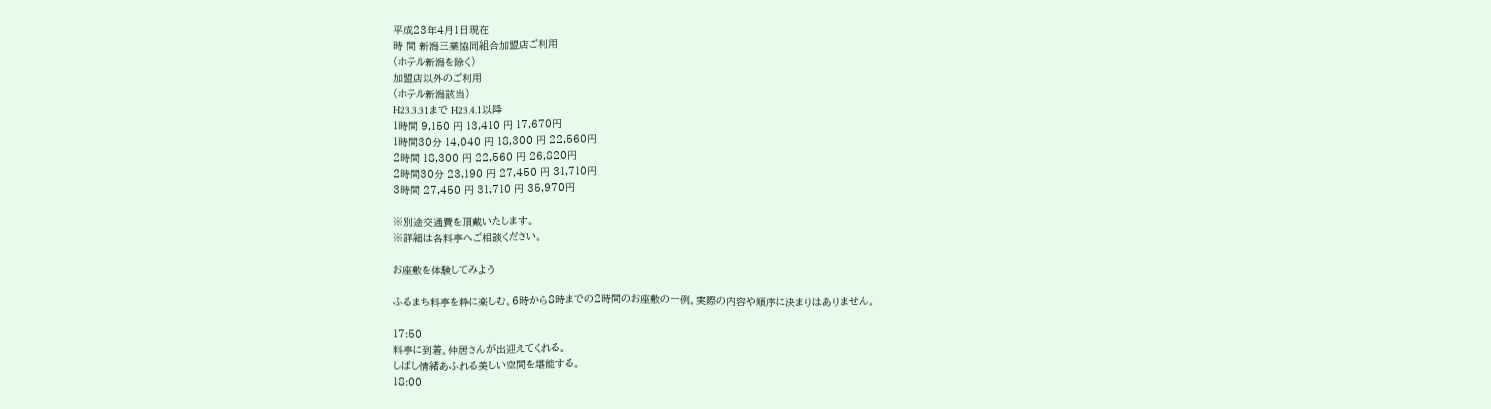平成23年4月1日現在
時 間 新潟三業協同組合加盟店ご利用
(ホテル新潟を除く)
加盟店以外のご利用
(ホテル新潟該当)
H23.3.31まで H23.4.1以降
1時間 9,150 円 13,410 円 17,670円
1時間30分 14,040 円 18,300 円 22,560円
2時間 18,300 円 22,560 円 26,820円
2時間30分 23,190 円 27,450 円 31,710円
3時間 27,450 円 31,710 円 35,970円

※別途交通費を頂戴いたします。
※詳細は各料亭へご相談ください。

お座敷を体験してみよう

ふるまち料亭を粋に楽しむ。6時から8時までの2時間のお座敷の一例。実際の内容や順序に決まりはありません。

17:50
料亭に到着。仲居さんが出迎えてくれる。
しばし情緒あふれる美しい空間を堪能する。
18:00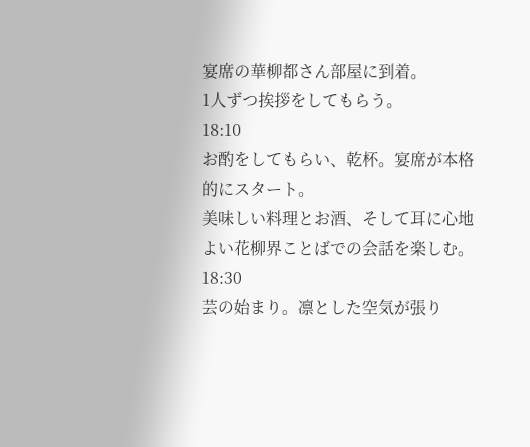宴席の華柳都さん部屋に到着。
1人ずつ挨拶をしてもらう。
18:10
お酌をしてもらい、乾杯。宴席が本格的にスタート。
美味しい料理とお酒、そして耳に心地よい花柳界ことばでの会話を楽しむ。
18:30
芸の始まり。凛とした空気が張り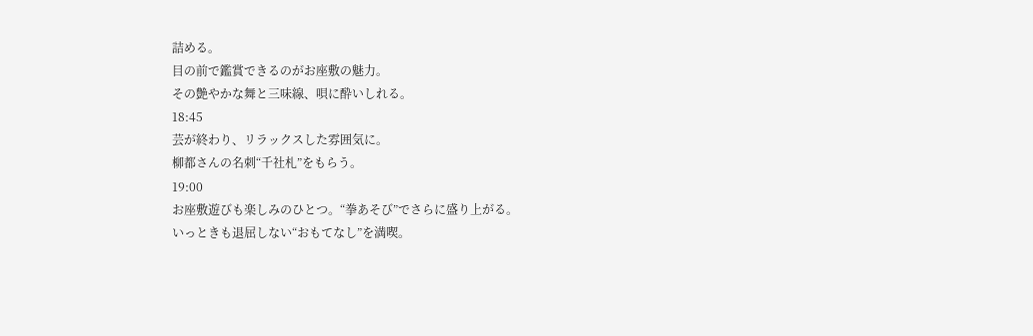詰める。
目の前で鑑賞できるのがお座敷の魅力。
その艶やかな舞と三味線、唄に酔いしれる。
18:45
芸が終わり、リラックスした雰囲気に。
柳都さんの名刺“千社札”をもらう。
19:00
お座敷遊びも楽しみのひとつ。“拳あそび”でさらに盛り上がる。
いっときも退屈しない“おもてなし”を満喫。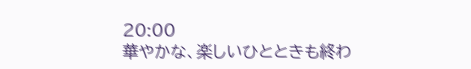20:00
華やかな、楽しいひとときも終わ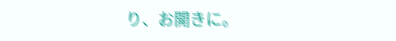り、お開きに。